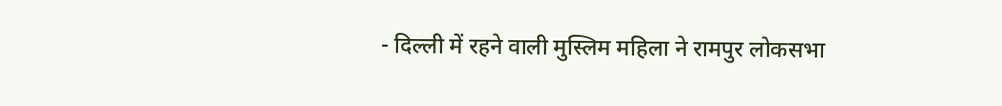- दिल्ली में रहने वाली मुस्लिम महिला ने रामपुर लोकसभा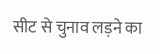सीट से चुनाव लड़ने का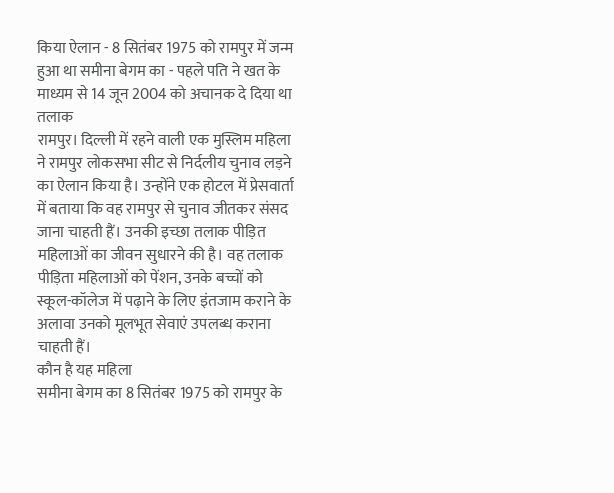किया ऐलान - 8 सितंबर 1975 को रामपुर में जन्म हुआ था समीना बेगम का - पहले पति ने खत के माध्यम से 14 जून 2004 को अचानक दे दिया था तलाक
रामपुर। दिल्ली में रहने वाली एक मुस्लिम महिला ने रामपुर लोकसभा सीट से निर्दलीय चुनाव लड़ने का ऐलान किया है। उन्होंने एक होटल में प्रेसवार्ता में बताया कि वह रामपुर से चुनाव जीतकर संसद जाना चाहती हैं। उनकी इच्छा तलाक पीड़ित महिलाओं का जीवन सुधारने की है। वह तलाक पीड़िता महिलाओं को पेंशन, उनके बच्चों को स्कूल-कॉलेज में पढ़ाने के लिए इंतजाम कराने के अलावा उनको मूलभूत सेवाएं उपलब्ध कराना चाहती हैं।
कौन है यह महिला
समीना बेगम का 8 सितंबर 1975 को रामपुर के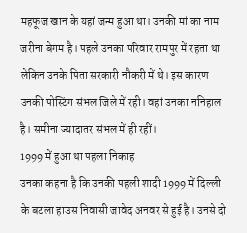महफूज खान के यहां जन्म हुआ था। उनकी मां का नाम जरीना बेगम है। पहले उनका परिवार रामपुर में रहता था लेकिन उनके पिता सरकारी नौकरी में थे। इस कारण उनकी पोस्टिंग संभल जिले में रही। वहां उनका ननिहाल है। समीना ज्यादातर संभल में ही रहीं।
1999 में हुआ था पहला निकाह
उनका कहना है कि उनकी पहली शादी 1999 में दिल्ली के बटला हाउस निवासी जावेद अनवर से हुई है। उनसे दो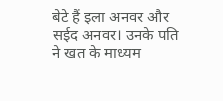बेटे हैं इला अनवर और सईद अनवर। उनके पति ने खत के माध्यम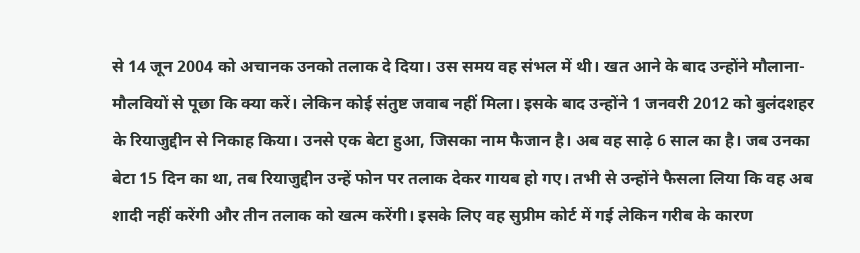से 14 जून 2004 को अचानक उनको तलाक दे दिया। उस समय वह संभल में थी। खत आने के बाद उन्होंने मौलाना-मौलवियों से पूछा कि क्या करें। लेकिन कोई संतुष्ट जवाब नहीं मिला। इसके बाद उन्होंने 1 जनवरी 2012 को बुलंदशहर के रियाजुद्दीन से निकाह किया। उनसे एक बेटा हुआ, जिसका नाम फैजान है। अब वह साढ़े 6 साल का है। जब उनका बेटा 15 दिन का था, तब रियाजुद्दीन उन्हें फोन पर तलाक देकर गायब हो गए। तभी से उन्होंने फैसला लिया कि वह अब शादी नहीं करेंगी और तीन तलाक को खत्म करेंगी। इसके लिए वह सुप्रीम कोर्ट में गई लेकिन गरीब के कारण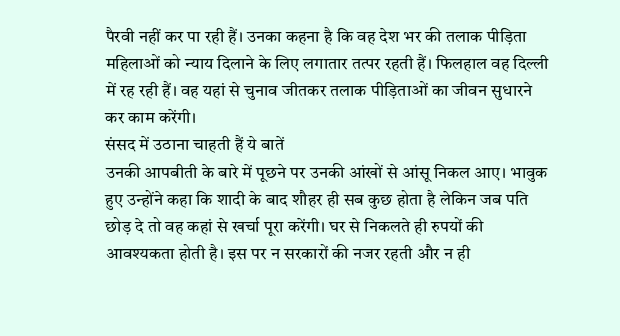पैरवी नहीं कर पा रही हैं। उनका कहना है कि वह देश भर की तलाक पीड़िता महिलाओं को न्याय दिलाने के लिए लगातार तत्पर रहती हैं। फिलहाल वह दिल्ली में रह रही हैं। वह यहां से चुनाव जीतकर तलाक पीड़िताओं का जीवन सुधारने कर काम करेंगी।
संसद में उठाना चाहती हैं ये बातें
उनकी आपबीती के बारे में पूछने पर उनकी आंखों से आंसू निकल आए। भावुक हुए उन्होंने कहा कि शादी के बाद शौहर ही सब कुछ होता है लेकिन जब पति छोड़ दे तो वह कहां से खर्चा पूरा करेंगी। घर से निकलते ही रुपयों की आवश्यकता होती है। इस पर न सरकारों की नजर रहती और न ही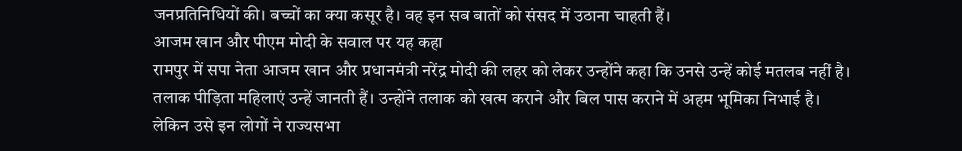जनप्रतिनिधियों की। बच्चों का क्या कसूर है। वह इन सब बातों को संसद में उठाना चाहती हैं।
आजम खान और पीएम मोदी के सवाल पर यह कहा
रामपुर में सपा नेता आजम खान और प्रधानमंत्री नरेंद्र मोदी की लहर को लेकर उन्होंने कहा कि उनसे उन्हें कोई मतलब नहीं है। तलाक पीड़िता महिलाएं उन्हें जानती हैं। उन्होंने तलाक को खत्म कराने और बिल पास कराने में अहम भूमिका निभाई है। लेकिन उसे इन लोगों ने राज्यसभा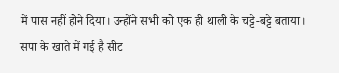में पास नहीं होने दिया। उन्होंने सभी को एक ही थाली के चट्टे-बट्टे बताया।
सपा के खाते में गई है सीट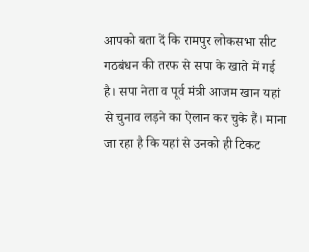आपको बता दें कि रामपुर लोकसभा सीट गठबंधन की तरफ से सपा के खाते में गई है। सपा नेता व पूर्व मंत्री आजम खान यहां से चुनाव लड़ने का ऐलान कर चुके हैं। माना जा रहा है कि यहां से उनको ही टिकट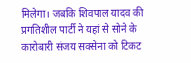मिलेगा। जबकि शिवपाल यादव की प्रगतिशील पार्टी ने यहां से सोने के कारोबारी संजय सक्सेना को टिकट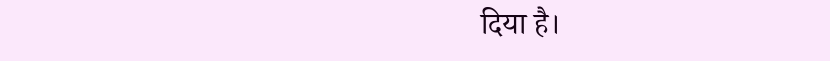दिया है।